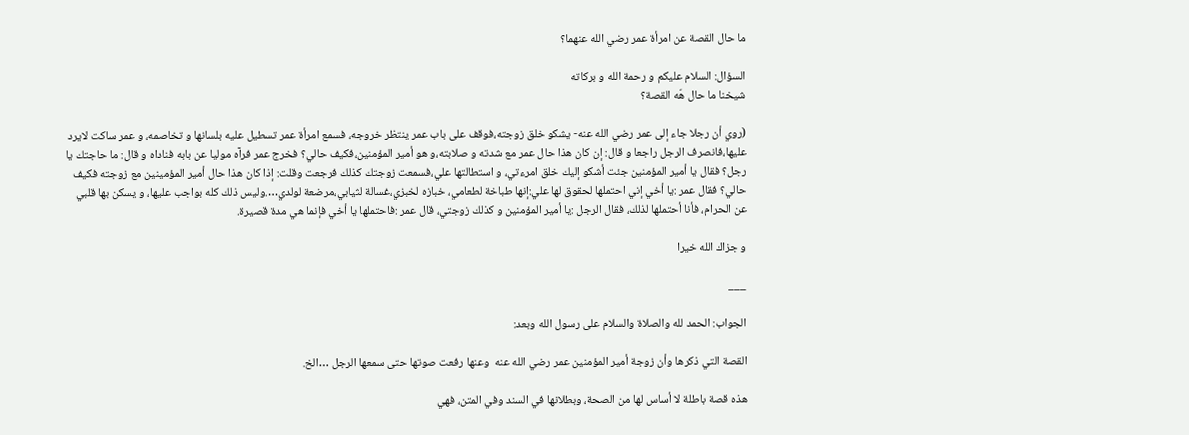ما حال القصة عن امرأة عمر رضي الله عنهما؟

السؤال: السلام عليكم و رحمة الله و بركاته
شيخنا ما حال هّه القصة؟

(روي أن رجلا جاء إلى عمر رضي الله عنه- يشكو خلق زوجته،فوقف على باب عمر ينتظر خروجه، فسمع امرأة عمر تسطيل عليه بلسانها و تخاصمه، و عمر ساكت لايرد عليها،فانصرف الرجل راجعا و قال: إن كان هذا حال عمر مع شدته و صلابته،و هو أمير المؤمنين،فكيف حالي؟ فخرج عمر فرآه موليا عن بابه فناداه و قال: ما حاجتك يا رجل؟ فقال يا أمير المؤمنين جئت أشكو إليك خلق امرءتي، و استطالتها علي،فسمعت زوجتك كذلك فرجعت وقلت: إذا كان هذا حال أمير المؤمينين مع زوجته فكيف حالي؟ فقال عمر :يا أخي إني احتملها لحقوق لها علي:إنها طباخة لطعامي، خبازه لخبزي،غسالة لثيابي،مرضعة لولدي….وليس ذلك كله بواجب عليها، و يسكن بها قلبي عن الحرام، فأنا أحتملها لذلك، فقال الرجل :يا أمير المؤمنين و كذلك زوجتي، قال عمر :فاحتملها يا أخي فإنما هي مدة قصيرة.

و جزاك الله خيرا

___

الجواب: الحمد لله والصلاة والسلام على رسول الله وبعد:

القصة التي ذكرها وأن زوجة أمير المؤمنين عمر رضي الله عنه  وعنها رفعت صوتها حتى سمعها الرجل …الخ.

هذه قصة باطلة لا أساس لها من الصحة، وبطلانها في السند وفي المتن، فهي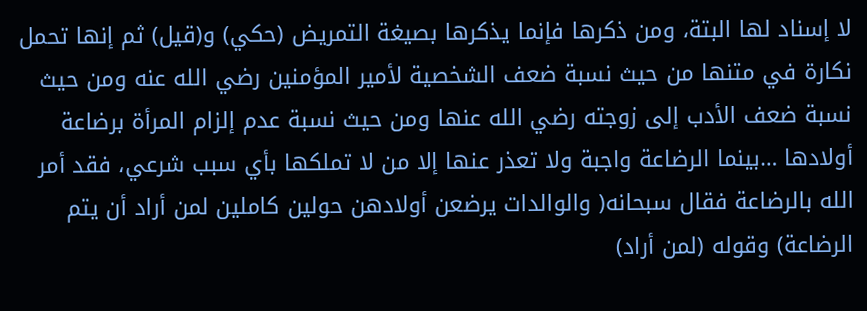لا إسناد لها البتة، ومن ذكرها فإنما يذكرها بصيغة التمريض (حكي) و(قيل) ثم إنها تحمل نكارة في متنها من حيث نسبة ضعف الشخصية لأمير المؤمنين رضي الله عنه ومن حيث نسبة ضعف الأدب إلى زوجته رضي الله عنها ومن حيث نسبة عدم إلزام المرأة برضاعة أولادها …بينما الرضاعة واجبة ولا تعذر عنها إلا من لا تملكها بأي سبب شرعي، فقد أمر الله بالرضاعة فقال سبحانه( والوالدات يرضعن أولادهن حولين كاملين لمن أراد أن يتم الرضاعة) وقوله (لمن أراد)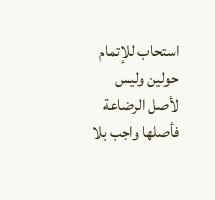استحاب للإتمام حولين وليس لأصل الرضاعة فأصلها واجب بلا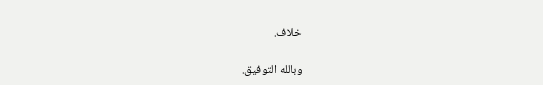خلاف.

وبالله التوفيق.